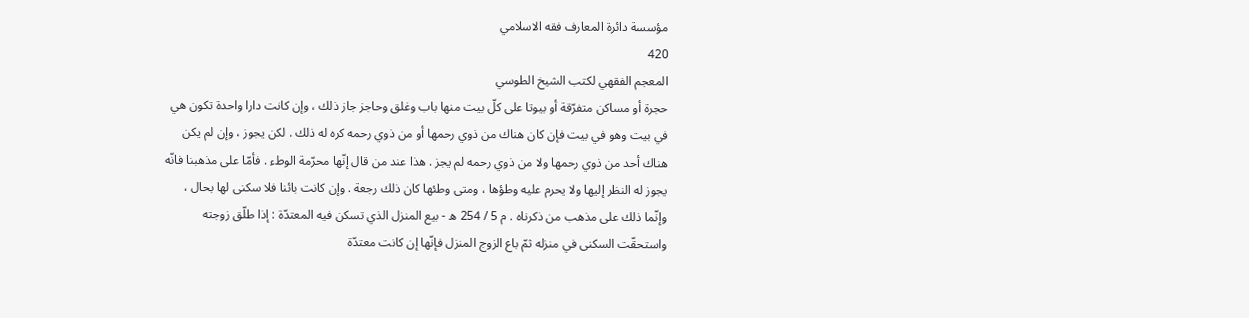مؤسسة دائرة المعارف فقه الاسلامي
420
المعجم الفقهي لكتب الشيخ الطوسي
حجرة أو مساكن متفرّقة أو بيوتا على كلّ بيت منها باب وغلق وحاجز جاز ذلك ، وإن كانت دارا واحدة تكون هي في بيت وهو في بيت فإن كان هناك من ذوي رحمها أو من ذوي رحمه كره له ذلك . لكن يجوز ، وإن لم يكن هناك أحد من ذوي رحمها ولا من ذوي رحمه لم يجز . هذا عند من قال إنّها محرّمة الوطء . فأمّا على مذهبنا فانّه يجوز له النظر إليها ولا يحرم عليه وطؤها ، ومتى وطئها كان ذلك رجعة . وإن كانت بائنا فلا سكنى لها بحال ، وإنّما ذلك على مذهب من ذكرناه . م 5 / 254 ه - بيع المنزل الذي تسكن فيه المعتدّة : إذا طلّق زوجته واستحقّت السكنى في منزله ثمّ باع الزوج المنزل فإنّها إن كانت معتدّة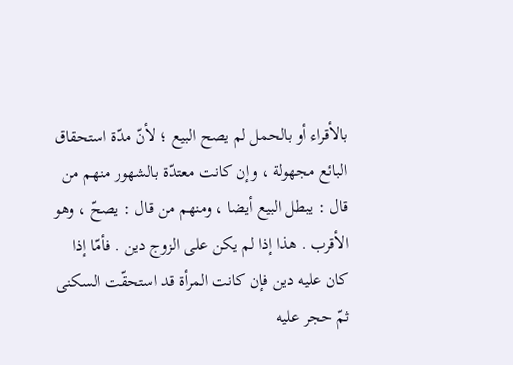بالأقراء أو بالحمل لم يصح البيع ؛ لأنّ مدّة استحقاق البائع مجهولة ، وإن كانت معتدّة بالشهور منهم من قال : يبطل البيع أيضا ، ومنهم من قال : يصحّ ، وهو الأقرب . هذا إذا لم يكن على الزوج دين . فأمّا إذا كان عليه دين فإن كانت المرأة قد استحقّت السكنى ثمّ حجر عليه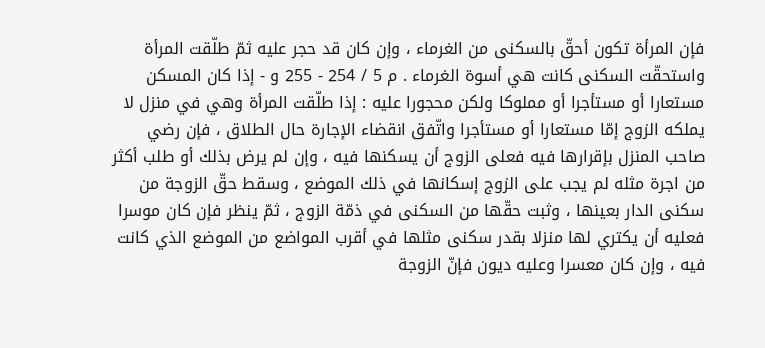فإن المرأة تكون أحقّ بالسكنى من الغرماء ، وإن كان قد حجر عليه ثمّ طلّقت المرأة واستحقّت السكنى كانت هي أسوة الغرماء . م 5 / 254 - 255 و - إذا كان المسكن مستعارا أو مستأجرا أو مملوكا ولكن محجورا عليه : إذا طلّقت المرأة وهي في منزل لا يملكه الزوج إمّا مستعارا أو مستأجرا واتّفق انقضاء الإجارة حال الطلاق ، فإن رضي صاحب المنزل بإقرارها فيه فعلى الزوج أن يسكنها فيه ، وإن لم يرض بذلك أو طلب أكثر من اجرة مثله لم يجب على الزوج إسكانها في ذلك الموضع ، وسقط حقّ الزوجة من سكنى الدار بعينها ، وثبت حقّها من السكنى في ذمّة الزوج ، ثمّ ينظر فإن كان موسرا فعليه أن يكتري لها منزلا بقدر سكنى مثلها في أقرب المواضع من الموضع الذي كانت فيه ، وإن كان معسرا وعليه ديون فإنّ الزوجة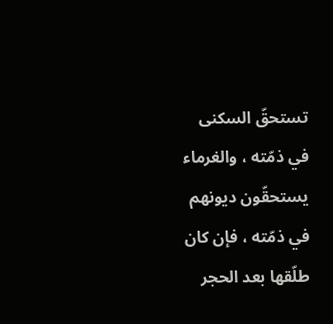تستحقّ السكنى في ذمّته ، والغرماء يستحقّون ديونهم في ذمّته ، فإن كان طلّقها بعد الحجر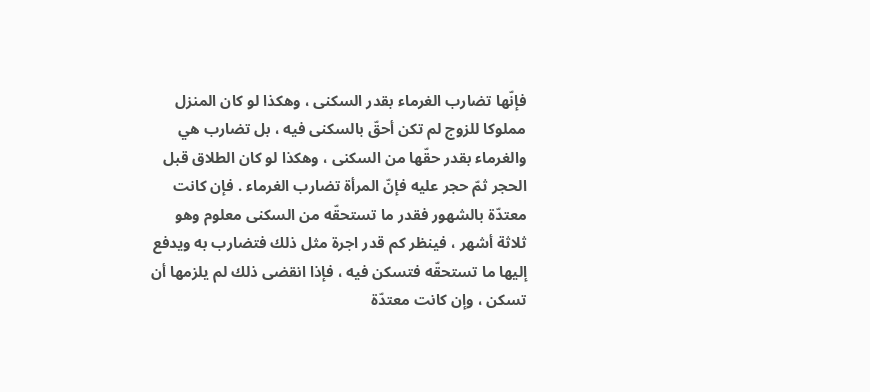فإنّها تضارب الغرماء بقدر السكنى ، وهكذا لو كان المنزل مملوكا للزوج لم تكن أحقّ بالسكنى فيه ، بل تضارب هي والغرماء بقدر حقّها من السكنى ، وهكذا لو كان الطلاق قبل الحجر ثمّ حجر عليه فإنّ المرأة تضارب الغرماء . فإن كانت معتدّة بالشهور فقدر ما تستحقّه من السكنى معلوم وهو ثلاثة أشهر ، فينظر كم قدر اجرة مثل ذلك فتضارب به ويدفع إليها ما تستحقّه فتسكن فيه ، فإذا انقضى ذلك لم يلزمها أن تسكن ، وإن كانت معتدّة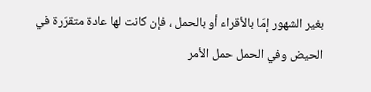بغير الشهور إمّا بالأقراء أو بالحمل ، فإن كانت لها عادة متقرّرة في الحيض وفي الحمل حمل الأمر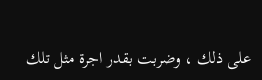على ذلك ، وضربت بقدر اجرة مثل تلك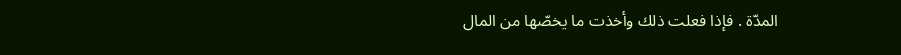المدّة . فإذا فعلت ذلك وأخذت ما يخصّها من المال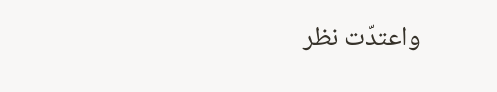واعتدّت نظر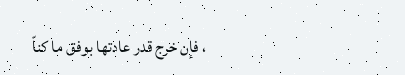، فإن خرج قدر عادتها بوفق ما كناّ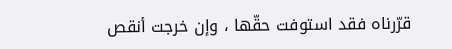قرّرناه فقد استوفت حقّها ، وإن خرجت أنقص